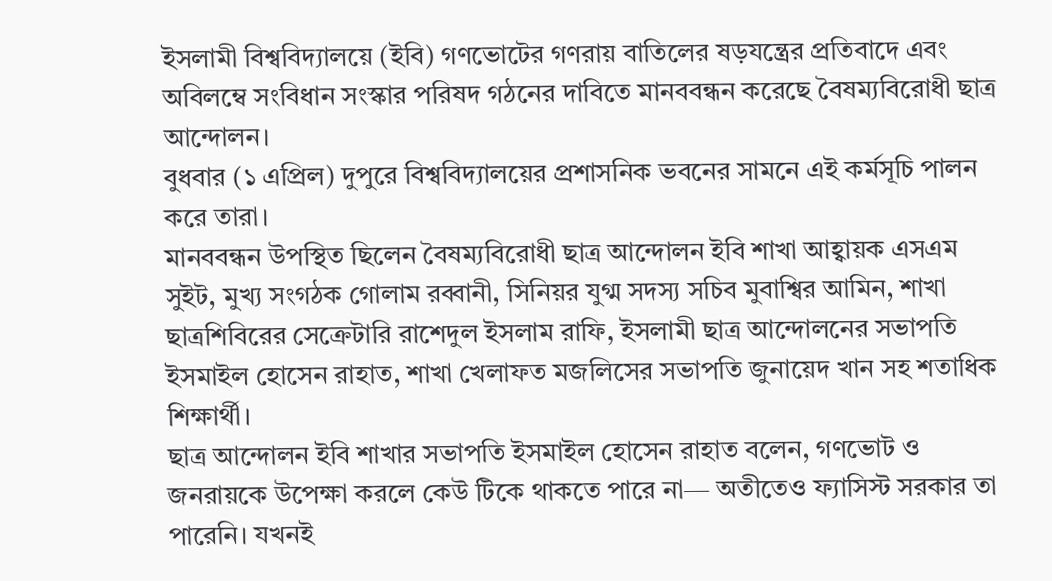ইসলামী বিশ্ববিদ্যালয়ে (ইবি) গণভোটের গণরায় বাতিলের ষড়যন্ত্রের প্রতিবাদে এবং অবিলম্বে সংবিধান সংস্কার পরিষদ গঠনের দাবিতে মানববন্ধন করেছে বৈষম্যবিরোধী ছাত্র আন্দোলন।
বুধবার (১ এপ্রিল) দুপুরে বিশ্ববিদ্যালয়ের প্রশাসনিক ভবনের সামনে এই কর্মসূচি পালন করে তারা।
মানববন্ধন উপস্থিত ছিলেন বৈষম্যবিরোধী ছাত্র আন্দোলন ইবি শাখা আহ্বায়ক এসএম সুইট, মুখ্য সংগঠক গোলাম রব্বানী, সিনিয়র যুগ্ম সদস্য সচিব মুবাশ্বির আমিন, শাখা ছাত্রশিবিরের সেক্রেটারি রাশেদুল ইসলাম রাফি, ইসলামী ছাত্র আন্দোলনের সভাপতি ইসমাইল হোসেন রাহাত, শাখা খেলাফত মজলিসের সভাপতি জুনায়েদ খান সহ শতাধিক শিক্ষার্থী।
ছাত্র আন্দোলন ইবি শাখার সভাপতি ইসমাইল হোসেন রাহাত বলেন, গণভোট ও জনরায়কে উপেক্ষা করলে কেউ টিকে থাকতে পারে না— অতীতেও ফ্যাসিস্ট সরকার তা পারেনি। যখনই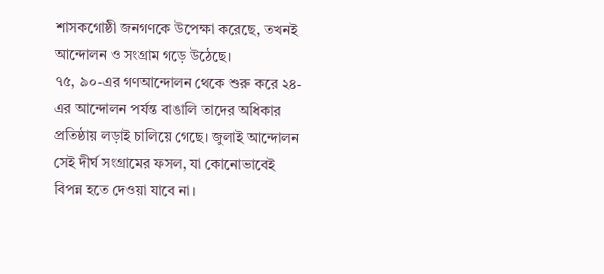শাসকগোষ্ঠী জনগণকে উপেক্ষা করেছে, তখনই আন্দোলন ও সংগ্রাম গড়ে উঠেছে।
৭৫, ৯০-এর গণআন্দোলন থেকে শুরু করে ২৪-এর আন্দোলন পর্যন্ত বাঙালি তাদের অধিকার প্রতিষ্ঠায় লড়াই চালিয়ে গেছে। জুলাই আন্দোলন সেই দীর্ঘ সংগ্রামের ফসল, যা কোনোভাবেই বিপন্ন হতে দেওয়া যাবে না।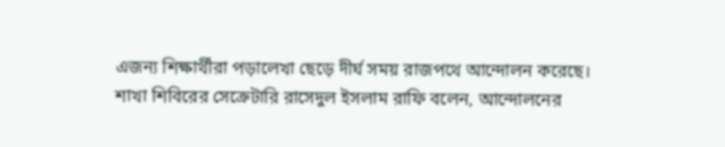এজন্য শিক্ষার্থীরা পড়ালেখা ছেড়ে দীর্ঘ সময় রাজপথে আন্দোলন করেছে।
শাখা শিবিরের সেক্রেটারি রাসেদুল ইসলাম রাফি বলেন, আন্দোলনের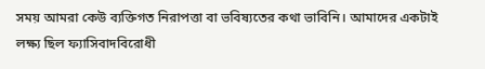সময় আমরা কেউ ব্যক্তিগত নিরাপত্তা বা ভবিষ্যতের কথা ভাবিনি। আমাদের একটাই লক্ষ্য ছিল ফ্যাসিবাদবিরোধী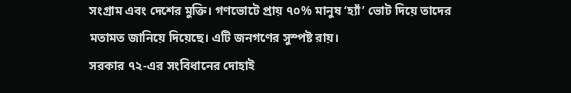সংগ্রাম এবং দেশের মুক্তি। গণভোটে প্রায় ৭০% মানুষ ‘হ্যাঁ’ ভোট দিয়ে তাদের মতামত জানিয়ে দিয়েছে। এটি জনগণের সুস্পষ্ট রায়।
সরকার ৭২-এর সংবিধানের দোহাই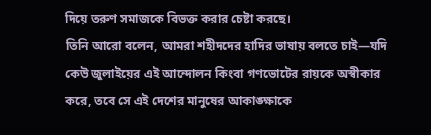দিয়ে তরুণ সমাজকে বিভক্ত করার চেষ্টা করছে।
তিনি আরো বলেন, আমরা শহীদদের হাদির ভাষায় বলতে চাই—যদি কেউ জুলাইয়ের এই আন্দোলন কিংবা গণভোটের রায়কে অস্বীকার করে, তবে সে এই দেশের মানুষের আকাঙ্ক্ষাকে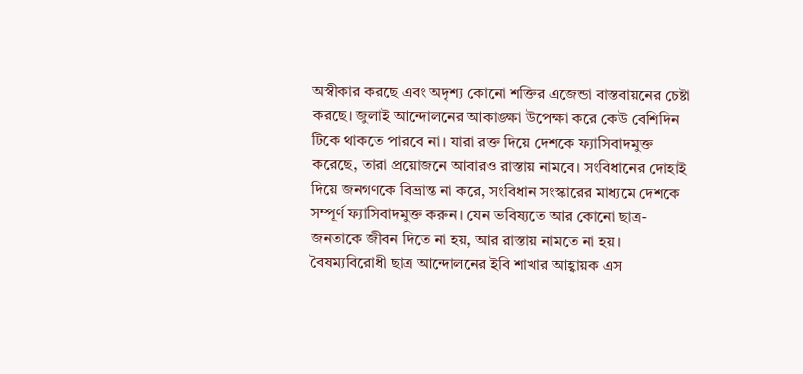অস্বীকার করছে এবং অদৃশ্য কোনো শক্তির এজেন্ডা বাস্তবায়নের চেষ্টা করছে। জুলাই আন্দোলনের আকাঙ্ক্ষা উপেক্ষা করে কেউ বেশিদিন টিকে থাকতে পারবে না। যারা রক্ত দিয়ে দেশকে ফ্যাসিবাদমুক্ত করেছে, তারা প্রয়োজনে আবারও রাস্তায় নামবে। সংবিধানের দোহাই দিয়ে জনগণকে বিভ্রান্ত না করে, সংবিধান সংস্কারের মাধ্যমে দেশকে সম্পূর্ণ ফ্যাসিবাদমুক্ত করুন। যেন ভবিষ্যতে আর কোনো ছাত্র-জনতাকে জীবন দিতে না হয়, আর রাস্তায় নামতে না হয়।
বৈষম্যবিরোধী ছাত্র আন্দোলনের ইবি শাখার আহ্বায়ক এস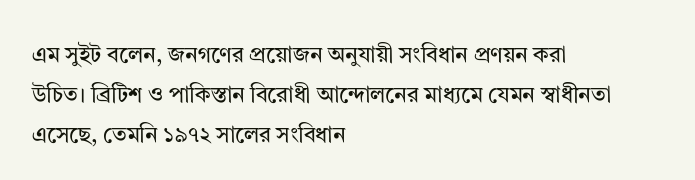এম সুইট বলেন, জনগণের প্রয়োজন অনুযায়ী সংবিধান প্রণয়ন করা উচিত। ব্রিটিশ ও পাকিস্তান বিরোধী আন্দোলনের মাধ্যমে যেমন স্বাধীনতা এসেছে, তেমনি ১৯৭২ সালের সংবিধান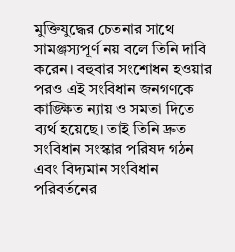মুক্তিযুদ্ধের চেতনার সাথে সামঞ্জস্যপূর্ণ নয় বলে তিনি দাবি করেন। বহুবার সংশোধন হওয়ার পরও এই সংবিধান জনগণকে কাঙ্ক্ষিত ন্যায় ও সমতা দিতে ব্যর্থ হয়েছে। তাই তিনি দ্রুত সংবিধান সংস্কার পরিষদ গঠন এবং বিদ্যমান সংবিধান পরিবর্তনের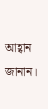আহ্বান জানান।